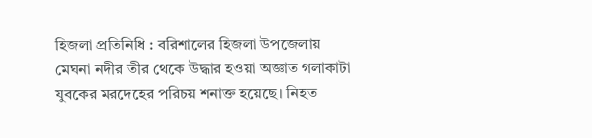হিজলা প্রতিনিধি : বরিশালের হিজলা উপজেলায় মেঘনা নদীর তীর থেকে উদ্ধার হওয়া অজ্ঞাত গলাকাটা যুবকের মরদেহের পরিচয় শনাক্ত হয়েছে। নিহত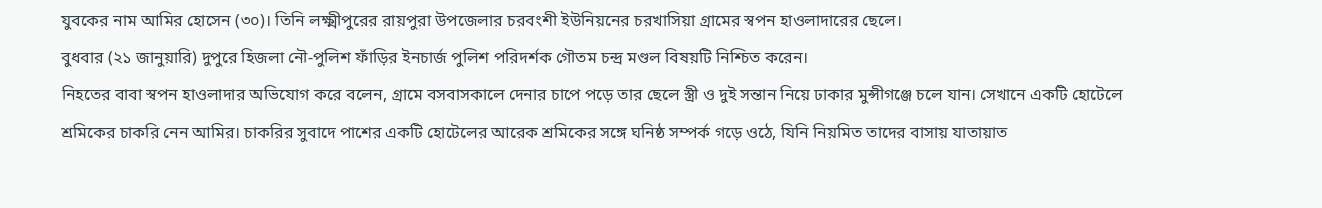যুবকের নাম আমির হোসেন (৩০)। তিনি লক্ষ্মীপুরের রায়পুরা উপজেলার চরবংশী ইউনিয়নের চরখাসিয়া গ্রামের স্বপন হাওলাদারের ছেলে।
বুধবার (২১ জানুয়ারি) দুপুরে হিজলা নৌ-পুলিশ ফাঁড়ির ইনচার্জ পুলিশ পরিদর্শক গৌতম চন্দ্র মণ্ডল বিষয়টি নিশ্চিত করেন।
নিহতের বাবা স্বপন হাওলাদার অভিযোগ করে বলেন, গ্রামে বসবাসকালে দেনার চাপে পড়ে তার ছেলে স্ত্রী ও দুই সন্তান নিয়ে ঢাকার মুন্সীগঞ্জে চলে যান। সেখানে একটি হোটেলে শ্রমিকের চাকরি নেন আমির। চাকরির সুবাদে পাশের একটি হোটেলের আরেক শ্রমিকের সঙ্গে ঘনিষ্ঠ সম্পর্ক গড়ে ওঠে, যিনি নিয়মিত তাদের বাসায় যাতায়াত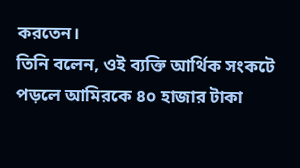করতেন।
তিনি বলেন, ওই ব্যক্তি আর্থিক সংকটে পড়লে আমিরকে ৪০ হাজার টাকা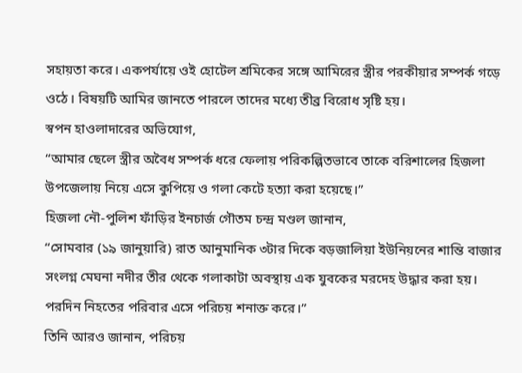সহায়তা করে। একপর্যায়ে ওই হোটেল শ্রমিকের সঙ্গে আমিরের স্ত্রীর পরকীয়ার সম্পর্ক গড়ে ওঠে। বিষয়টি আমির জানতে পারলে তাদের মধ্যে তীব্র বিরোধ সৃষ্টি হয়।
স্বপন হাওলাদারের অভিযোগ,
“আমার ছেলে স্ত্রীর অবৈধ সম্পর্ক ধরে ফেলায় পরিকল্পিতভাবে তাকে বরিশালের হিজলা উপজেলায় নিয়ে এসে কুপিয়ে ও গলা কেটে হত্যা করা হয়েছে।”
হিজলা নৌ-পুলিশ ফাঁড়ির ইনচার্জ গৌতম চন্দ্র মণ্ডল জানান,
“সোমবার (১৯ জানুয়ারি) রাত আনুমানিক ৩টার দিকে বড়জালিয়া ইউনিয়নের শান্তি বাজার সংলগ্ন মেঘনা নদীর তীর থেকে গলাকাটা অবস্থায় এক যুবকের মরদেহ উদ্ধার করা হয়। পরদিন নিহতের পরিবার এসে পরিচয় শনাক্ত করে।”
তিনি আরও জানান, পরিচয়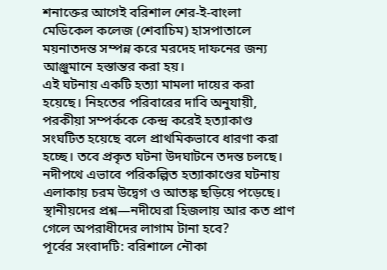শনাক্তের আগেই বরিশাল শের-ই-বাংলা মেডিকেল কলেজ (শেবাচিম) হাসপাতালে ময়নাতদন্ত সম্পন্ন করে মরদেহ দাফনের জন্য আঞ্জুমানে হস্তান্তর করা হয়।
এই ঘটনায় একটি হত্যা মামলা দায়ের করা হয়েছে। নিহতের পরিবারের দাবি অনুযায়ী, পরকীয়া সম্পর্ককে কেন্দ্র করেই হত্যাকাণ্ড সংঘটিত হয়েছে বলে প্রাথমিকভাবে ধারণা করা হচ্ছে। তবে প্রকৃত ঘটনা উদঘাটনে তদন্ত চলছে।
নদীপথে এভাবে পরিকল্পিত হত্যাকাণ্ডের ঘটনায় এলাকায় চরম উদ্বেগ ও আতঙ্ক ছড়িয়ে পড়েছে। স্থানীয়দের প্রশ্ন—নদীঘেরা হিজলায় আর কত প্রাণ গেলে অপরাধীদের লাগাম টানা হবে?
পূর্বের সংবাদটি: বরিশালে নৌকা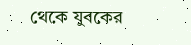থেকে যুবকের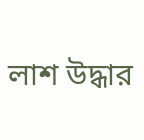লাশ উদ্ধার